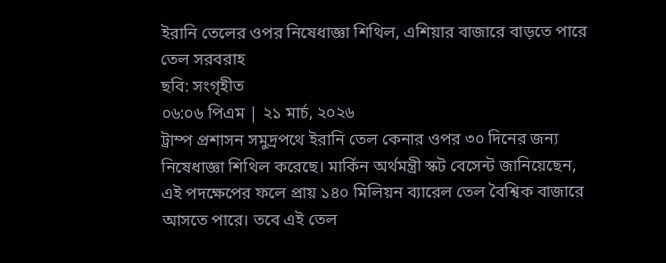ইরানি তেলের ওপর নিষেধাজ্ঞা শিথিল, এশিয়ার বাজারে বাড়তে পারে তেল সরবরাহ
ছবি: সংগৃহীত
০৬:০৬ পিএম | ২১ মার্চ, ২০২৬
ট্রাম্প প্রশাসন সমুদ্রপথে ইরানি তেল কেনার ওপর ৩০ দিনের জন্য নিষেধাজ্ঞা শিথিল করেছে। মার্কিন অর্থমন্ত্রী স্কট বেসেন্ট জানিয়েছেন, এই পদক্ষেপের ফলে প্রায় ১৪০ মিলিয়ন ব্যারেল তেল বৈশ্বিক বাজারে আসতে পারে। তবে এই তেল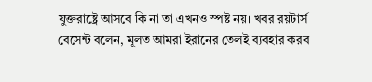যুক্তরাষ্ট্রে আসবে কি না তা এখনও স্পষ্ট নয়। খবর রয়টার্স
বেসেন্ট বলেন, মূলত আমরা ইরানের তেলই ব্যবহার করব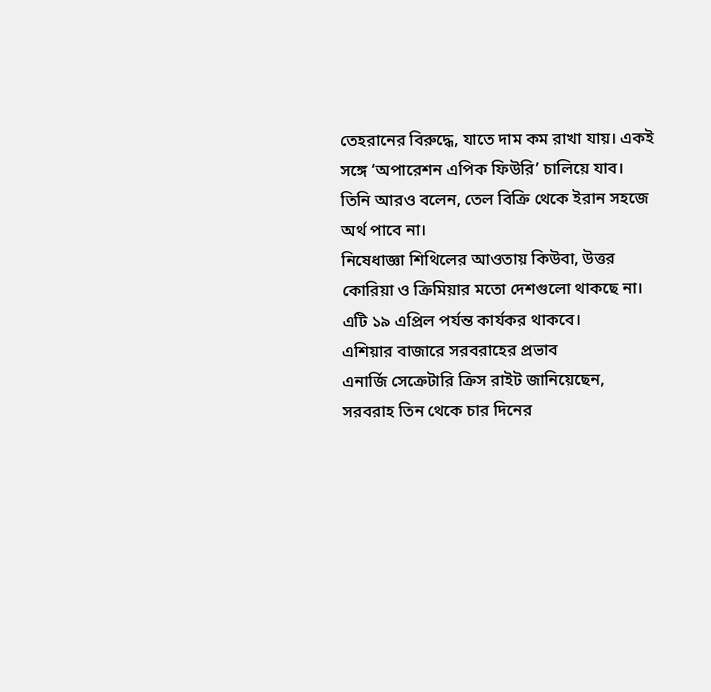তেহরানের বিরুদ্ধে, যাতে দাম কম রাখা যায়। একই সঙ্গে ‘অপারেশন এপিক ফিউরি’ চালিয়ে যাব। তিনি আরও বলেন, তেল বিক্রি থেকে ইরান সহজে অর্থ পাবে না।
নিষেধাজ্ঞা শিথিলের আওতায় কিউবা, উত্তর কোরিয়া ও ক্রিমিয়ার মতো দেশগুলো থাকছে না। এটি ১৯ এপ্রিল পর্যন্ত কার্যকর থাকবে।
এশিয়ার বাজারে সরবরাহের প্রভাব
এনার্জি সেক্রেটারি ক্রিস রাইট জানিয়েছেন, সরবরাহ তিন থেকে চার দিনের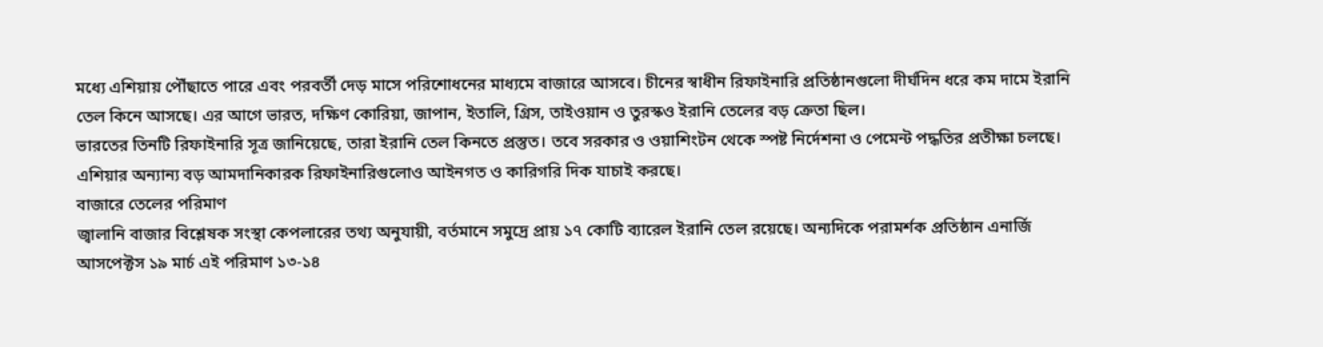মধ্যে এশিয়ায় পৌঁছাতে পারে এবং পরবর্তী দেড় মাসে পরিশোধনের মাধ্যমে বাজারে আসবে। চীনের স্বাধীন রিফাইনারি প্রতিষ্ঠানগুলো দীর্ঘদিন ধরে কম দামে ইরানি তেল কিনে আসছে। এর আগে ভারত, দক্ষিণ কোরিয়া, জাপান, ইতালি, গ্রিস, তাইওয়ান ও তুরস্কও ইরানি তেলের বড় ক্রেতা ছিল।
ভারতের তিনটি রিফাইনারি সূত্র জানিয়েছে, তারা ইরানি তেল কিনতে প্রস্তুত। তবে সরকার ও ওয়াশিংটন থেকে স্পষ্ট নির্দেশনা ও পেমেন্ট পদ্ধতির প্রতীক্ষা চলছে। এশিয়ার অন্যান্য বড় আমদানিকারক রিফাইনারিগুলোও আইনগত ও কারিগরি দিক যাচাই করছে।
বাজারে তেলের পরিমাণ
জ্বালানি বাজার বিশ্লেষক সংস্থা কেপলারের তথ্য অনুযায়ী, বর্তমানে সমুদ্রে প্রায় ১৭ কোটি ব্যারেল ইরানি তেল রয়েছে। অন্যদিকে পরামর্শক প্রতিষ্ঠান এনার্জি আসপেক্টস ১৯ মার্চ এই পরিমাণ ১৩-১৪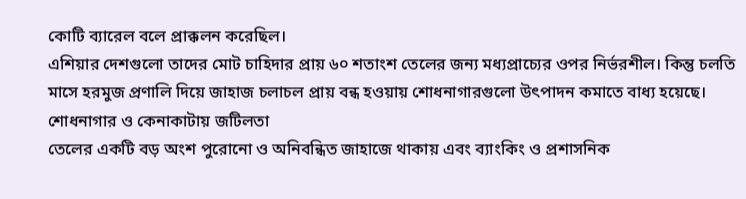কোটি ব্যারেল বলে প্রাক্কলন করেছিল।
এশিয়ার দেশগুলো তাদের মোট চাহিদার প্রায় ৬০ শতাংশ তেলের জন্য মধ্যপ্রাচ্যের ওপর নির্ভরশীল। কিন্তু চলতি মাসে হরমুজ প্রণালি দিয়ে জাহাজ চলাচল প্রায় বন্ধ হওয়ায় শোধনাগারগুলো উৎপাদন কমাতে বাধ্য হয়েছে।
শোধনাগার ও কেনাকাটায় জটিলতা
তেলের একটি বড় অংশ পুরোনো ও অনিবন্ধিত জাহাজে থাকায় এবং ব্যাংকিং ও প্রশাসনিক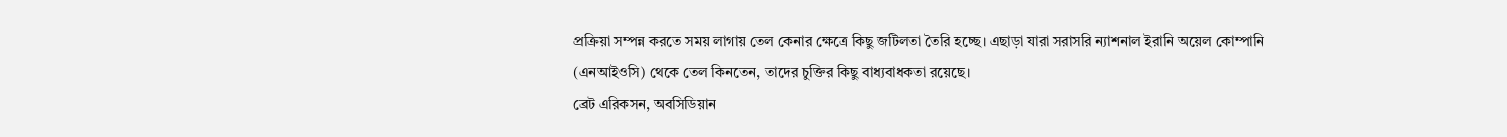প্রক্রিয়া সম্পন্ন করতে সময় লাগায় তেল কেনার ক্ষেত্রে কিছু জটিলতা তৈরি হচ্ছে। এছাড়া যারা সরাসরি ন্যাশনাল ইরানি অয়েল কোম্পানি (এনআইওসি) থেকে তেল কিনতেন, তাদের চুক্তির কিছু বাধ্যবাধকতা রয়েছে।
ব্রেট এরিকসন, অবসিডিয়ান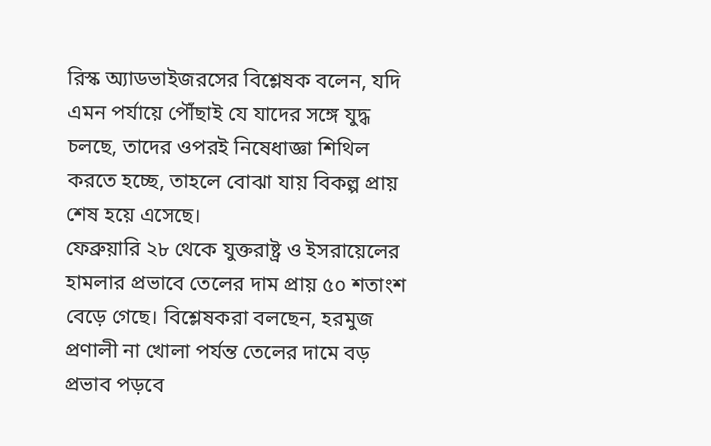রিস্ক অ্যাডভাইজরসের বিশ্লেষক বলেন, যদি এমন পর্যায়ে পৌঁছাই যে যাদের সঙ্গে যুদ্ধ চলছে, তাদের ওপরই নিষেধাজ্ঞা শিথিল করতে হচ্ছে, তাহলে বোঝা যায় বিকল্প প্রায় শেষ হয়ে এসেছে।
ফেব্রুয়ারি ২৮ থেকে যুক্তরাষ্ট্র ও ইসরায়েলের হামলার প্রভাবে তেলের দাম প্রায় ৫০ শতাংশ বেড়ে গেছে। বিশ্লেষকরা বলছেন, হরমুজ প্রণালী না খোলা পর্যন্ত তেলের দামে বড় প্রভাব পড়বে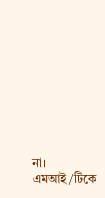না।
এমআই/টিকে